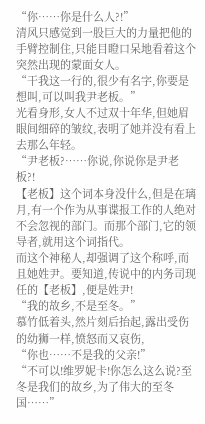“你……你是什么人?!”
清风只感觉到一股巨大的力量把他的手臂控制住,只能目瞪口呆地看着这个突然出现的蒙面女人。
“干我这一行的,很少有名字,你要是想叫,可以叫我尹老板。”
光看身形,女人不过双十年华,但她眉眼间细碎的皱纹,表明了她并没有看上去那么年轻。
“尹老板?……你说,你说你是尹老板?!
【老板】这个词本身没什么,但是在璃月,有一个作为从事谍报工作的人绝对不会忽视的部门。而那个部门,它的领导者,就用这个词指代。
而这个神秘人,却强调了这个称呼,而且她姓尹。要知道,传说中的内务司现任的【老板】,便是姓尹!
“我的故乡,不是至冬。”
慕竹低着头,然片刻后抬起,露出受伤的幼狮一样,愤怒而又哀伤,
“你也……不是我的父亲!”
“不可以!维罗妮卡!你怎么这么说?至冬是我们的故乡,为了伟大的至冬国……”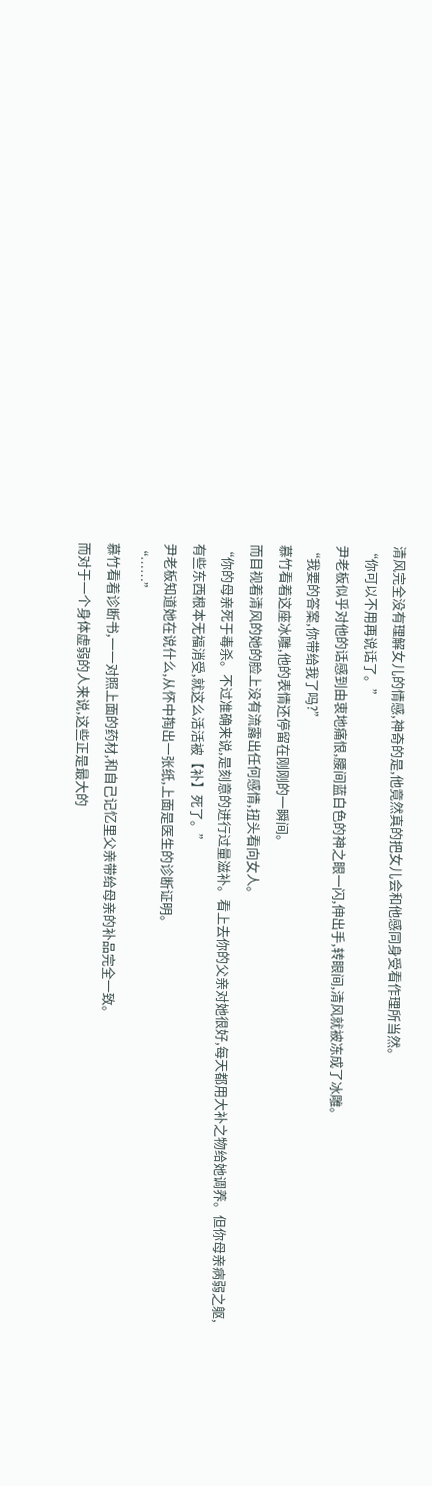清风完全没有理解女儿的情感,神奇的是,他竟然真的把女儿会和他感同身受看作理所当然。
“你可以不用再说话了。”
尹老板似乎对他的话感到由衷地痛恨,腰间蓝白色的神之眼一闪,伸出手,转眼间,清风就被冻成了冰雕。
“我要的答案,你带给我了吗?”
慕竹看着这座冰雕,他的表情还停留在刚刚的一瞬间。
而目视着清风的她的脸上没有流露出任何感情,扭头看向女人。
“你的母亲死于毒杀。不过准确来说,是刻意的进行过量滋补。看上去你的父亲对她很好,每天都用大补之物给她调养。但你母亲病弱之躯,有些东西根本无福消受,就这么活活被【补】死了。”
尹老板知道她在说什么,从怀中掏出一张纸,上面是医生的诊断证明。
“……”
慕竹看着诊断书,一一对照上面的药材,和自己记忆里父亲带给母亲的补品完全一致。
而对于一个身体虚弱的人来说,这些正是最大的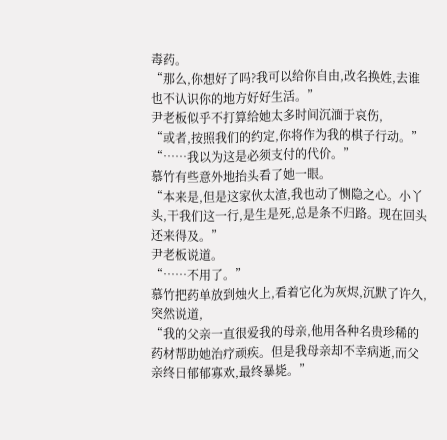毒药。
“那么,你想好了吗?我可以给你自由,改名换姓,去谁也不认识你的地方好好生活。”
尹老板似乎不打算给她太多时间沉湎于哀伤,
“或者,按照我们的约定,你将作为我的棋子行动。”
“……我以为这是必须支付的代价。”
慕竹有些意外地抬头看了她一眼。
“本来是,但是这家伙太渣,我也动了恻隐之心。小丫头,干我们这一行,是生是死,总是条不归路。现在回头还来得及。”
尹老板说道。
“……不用了。”
慕竹把药单放到烛火上,看着它化为灰烬,沉默了许久,突然说道,
“我的父亲一直很爱我的母亲,他用各种名贵珍稀的药材帮助她治疗顽疾。但是我母亲却不幸病逝,而父亲终日郁郁寡欢,最终暴毙。”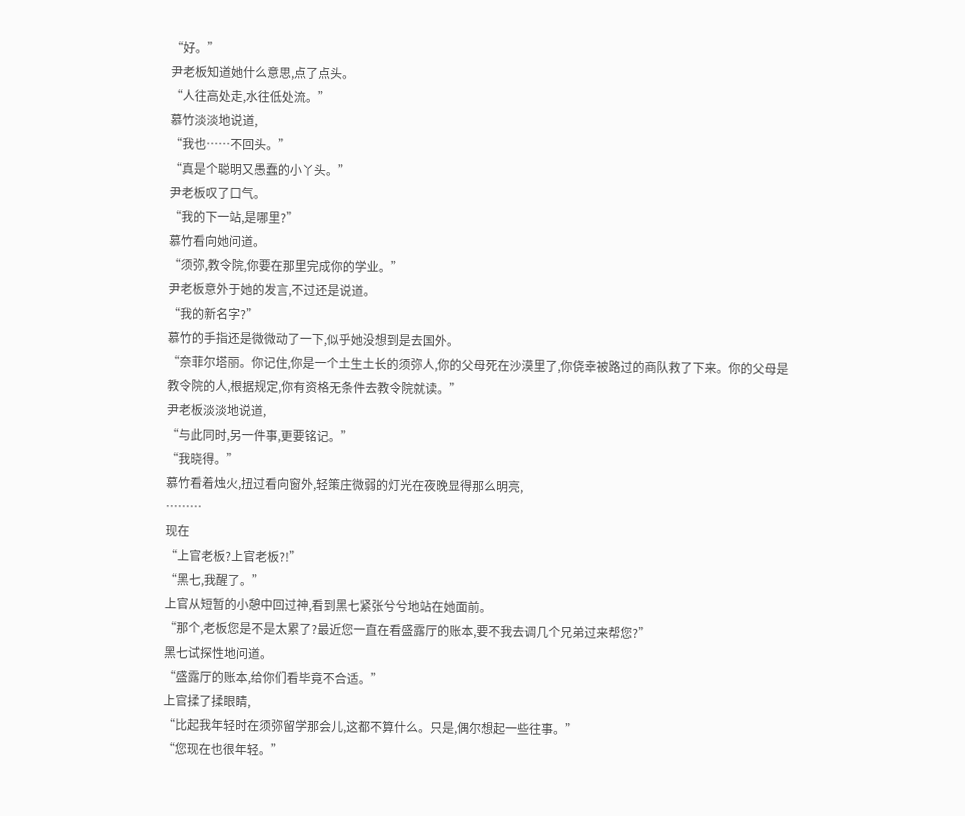“好。”
尹老板知道她什么意思,点了点头。
“人往高处走,水往低处流。”
慕竹淡淡地说道,
“我也……不回头。”
“真是个聪明又愚蠢的小丫头。”
尹老板叹了口气。
“我的下一站,是哪里?”
慕竹看向她问道。
“须弥,教令院,你要在那里完成你的学业。”
尹老板意外于她的发言,不过还是说道。
“我的新名字?”
慕竹的手指还是微微动了一下,似乎她没想到是去国外。
“奈菲尔塔丽。你记住,你是一个土生土长的须弥人,你的父母死在沙漠里了,你侥幸被路过的商队救了下来。你的父母是教令院的人,根据规定,你有资格无条件去教令院就读。”
尹老板淡淡地说道,
“与此同时,另一件事,更要铭记。”
“我晓得。”
慕竹看着烛火,扭过看向窗外,轻策庄微弱的灯光在夜晚显得那么明亮,
………
现在
“上官老板?上官老板?!”
“黑七,我醒了。”
上官从短暂的小憩中回过神,看到黑七紧张兮兮地站在她面前。
“那个,老板您是不是太累了?最近您一直在看盛露厅的账本,要不我去调几个兄弟过来帮您?”
黑七试探性地问道。
“盛露厅的账本,给你们看毕竟不合适。”
上官揉了揉眼睛,
“比起我年轻时在须弥留学那会儿,这都不算什么。只是,偶尔想起一些往事。”
“您现在也很年轻。”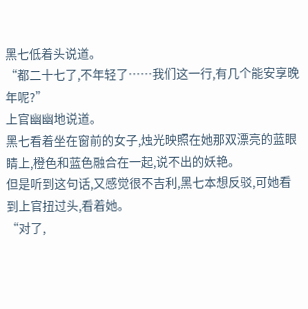黑七低着头说道。
“都二十七了,不年轻了……我们这一行,有几个能安享晚年呢?”
上官幽幽地说道。
黑七看着坐在窗前的女子,烛光映照在她那双漂亮的蓝眼睛上,橙色和蓝色融合在一起,说不出的妖艳。
但是听到这句话,又感觉很不吉利,黑七本想反驳,可她看到上官扭过头,看着她。
“对了,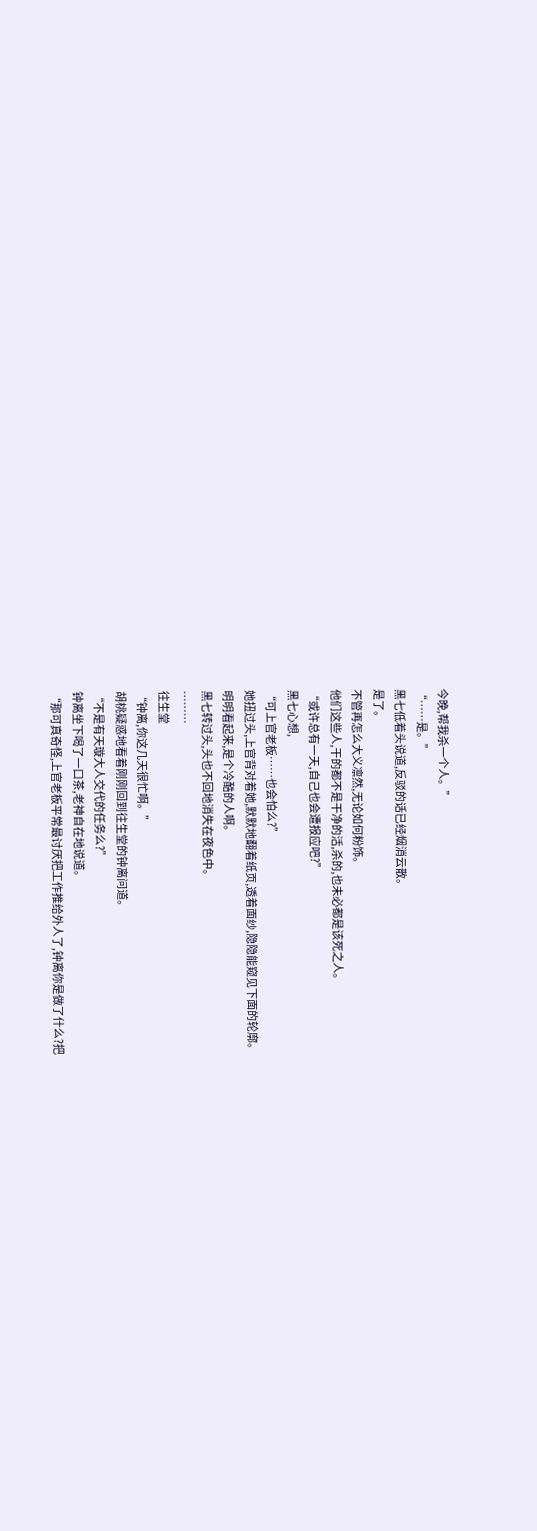今晚,帮我杀一个人。”
“……是。”
黑七低着头说道,反驳的话已经烟消云散。
是了。
不管再怎么大义凛然,无论如何粉饰。
他们这些人,干的都不是干净的活,杀的,也未必都是该死之人。
“或许总有一天,自己也会遭报应吧?”
黑七心想,
“可上官老板……也会怕么?”
她扭过头,上官背对着她,默默地翻着纸页,透着面纱,隐隐能窥见下面的轮廓。
明明看起来,是个冷酷的人啊。
黑七转过头,头也不回地消失在夜色中。
………
往生堂
“钟离,你这几天很忙啊。”
胡桃疑惑地看着刚刚回到往生堂的钟离问道。
“不是有天璇大人交代的任务么?”
钟离坐下喝了一口茶,老神自在地说道。
“那可真奇怪,上官老板平常最讨厌把工作推给外人了,钟离你是做了什么?把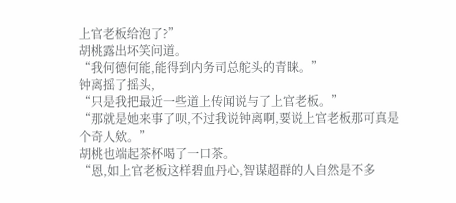上官老板给泡了?”
胡桃露出坏笑问道。
“我何德何能,能得到内务司总舵头的青睐。”
钟离摇了摇头,
“只是我把最近一些道上传闻说与了上官老板。”
“那就是她来事了呗,不过我说钟离啊,要说上官老板那可真是个奇人欸。”
胡桃也端起茶杯喝了一口茶。
“恩,如上官老板这样碧血丹心,智谋超群的人自然是不多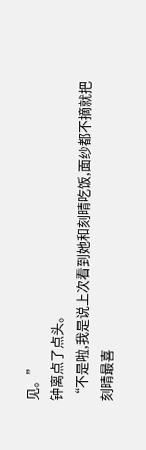见。”
钟离点了点头。
“不是啦,我是说上次看到她和刻晴吃饭,面纱都不摘就把刻晴最喜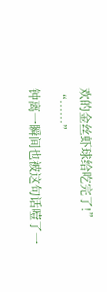欢的金丝虾球给吃完了!”
“……”
钟离一瞬间也被这句话噎了一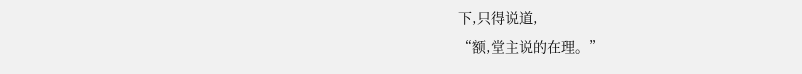下,只得说道,
“额,堂主说的在理。”